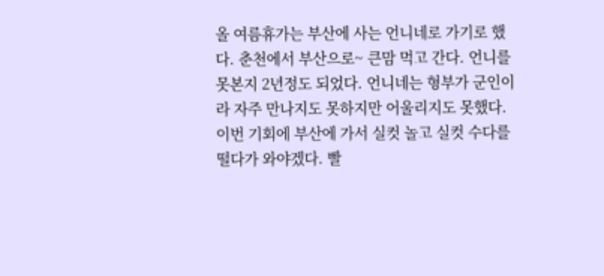올 여름휴가는 부산에 사는 언니네로 가기로 했다. 춘천에서 부산으로~ 큰맘 먹고 간다. 언니를 못본지 2년정도 되었다. 언니네는 형부가 군인이라 자주 만나지도 못하지만 어울리지도 못했다. 이번 기회에 부산에 가서 실컷 놀고 실컷 수다를 떨다가 와야겠다. 빨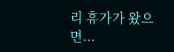리 휴가가 왔으면...